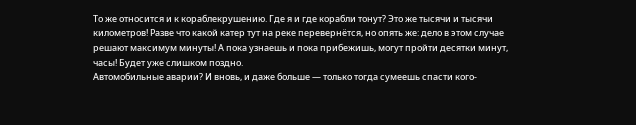То же относится и к кораблекрушению. Где я и где корабли тонут? Это же тысячи и тысячи километров! Разве что какой катер тут на реке перевернётся, но опять же: дело в этом случае решают максимум минуты! А пока узнаешь и пока прибежишь, могут пройти десятки минут, часы! Будет уже слишком поздно.
Автомобильные аварии? И вновь, и даже больше — только тогда сумеешь спасти кого-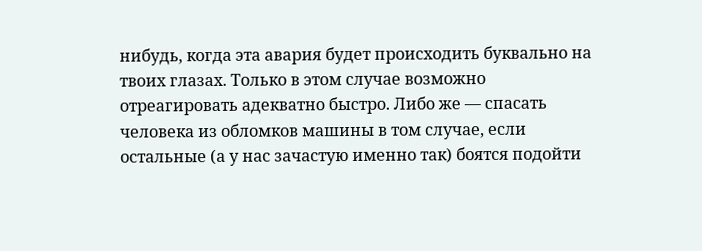нибудь, когда эта авария будет происходить буквально на твоих глазах. Только в этом случае возможно отреагировать адекватно быстро. Либо же — спасать человека из обломков машины в том случае, если остальные (а у нас зачастую именно так) боятся подойти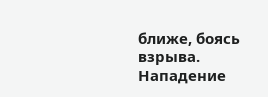ближе, боясь взрыва.
Нападение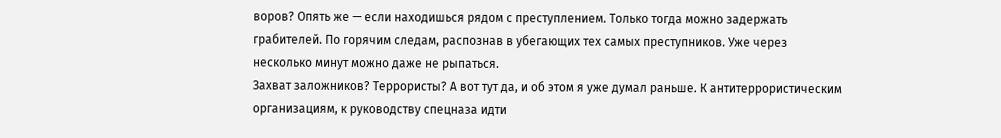воров? Опять же — если находишься рядом с преступлением. Только тогда можно задержать грабителей. По горячим следам, распознав в убегающих тех самых преступников. Уже через несколько минут можно даже не рыпаться.
Захват заложников? Террористы? А вот тут да, и об этом я уже думал раньше. К антитеррористическим организациям, к руководству спецназа идти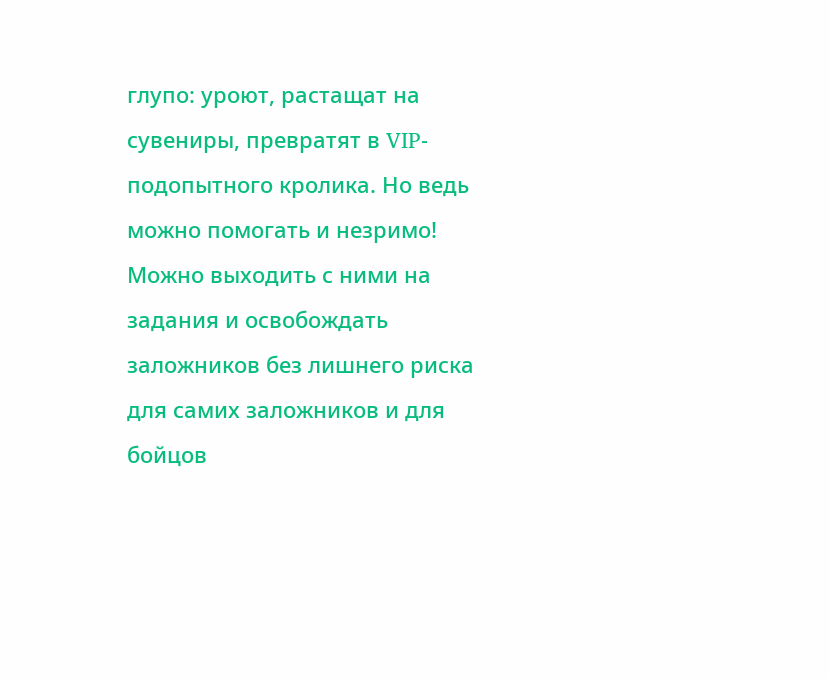глупо: уроют, растащат на сувениры, превратят в VIP-подопытного кролика. Но ведь можно помогать и незримо! Можно выходить с ними на задания и освобождать заложников без лишнего риска для самих заложников и для бойцов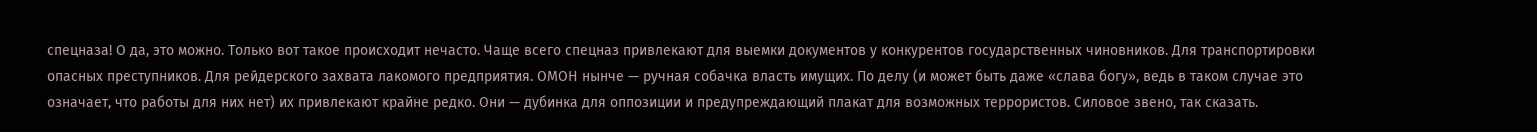спецназа! О да, это можно. Только вот такое происходит нечасто. Чаще всего спецназ привлекают для выемки документов у конкурентов государственных чиновников. Для транспортировки опасных преступников. Для рейдерского захвата лакомого предприятия. ОМОН нынче — ручная собачка власть имущих. По делу (и может быть даже «слава богу», ведь в таком случае это означает, что работы для них нет) их привлекают крайне редко. Они — дубинка для оппозиции и предупреждающий плакат для возможных террористов. Силовое звено, так сказать.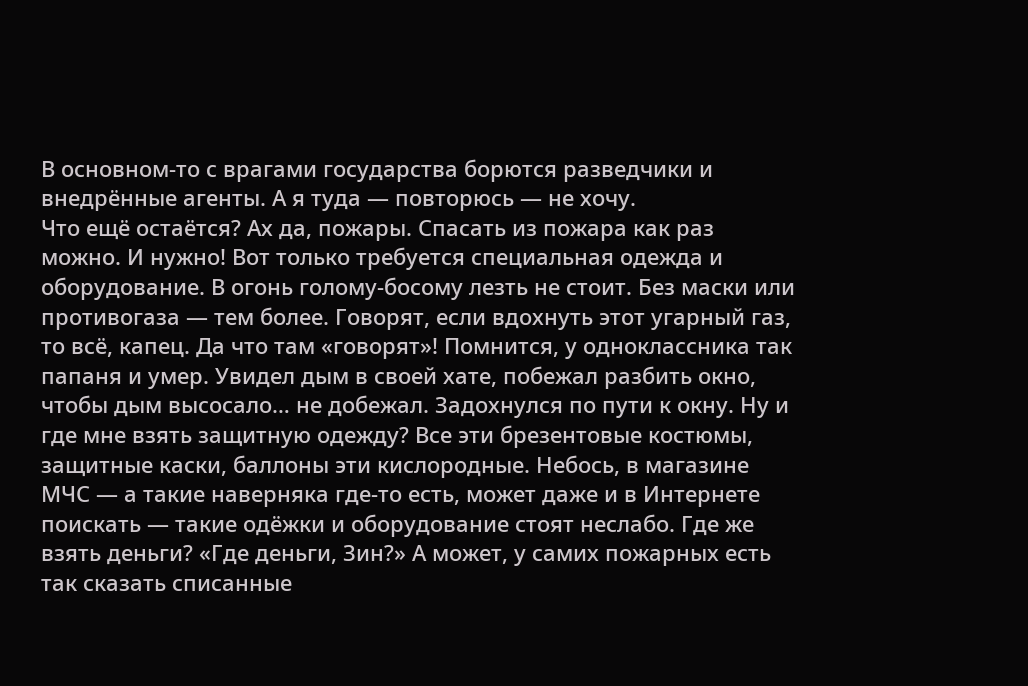В основном-то с врагами государства борются разведчики и внедрённые агенты. А я туда — повторюсь — не хочу.
Что ещё остаётся? Ах да, пожары. Спасать из пожара как раз можно. И нужно! Вот только требуется специальная одежда и оборудование. В огонь голому-босому лезть не стоит. Без маски или противогаза — тем более. Говорят, если вдохнуть этот угарный газ, то всё, капец. Да что там «говорят»! Помнится, у одноклассника так папаня и умер. Увидел дым в своей хате, побежал разбить окно, чтобы дым высосало… не добежал. Задохнулся по пути к окну. Ну и где мне взять защитную одежду? Все эти брезентовые костюмы, защитные каски, баллоны эти кислородные. Небось, в магазине МЧС — а такие наверняка где-то есть, может даже и в Интернете поискать — такие одёжки и оборудование стоят неслабо. Где же взять деньги? «Где деньги, Зин?» А может, у самих пожарных есть так сказать списанные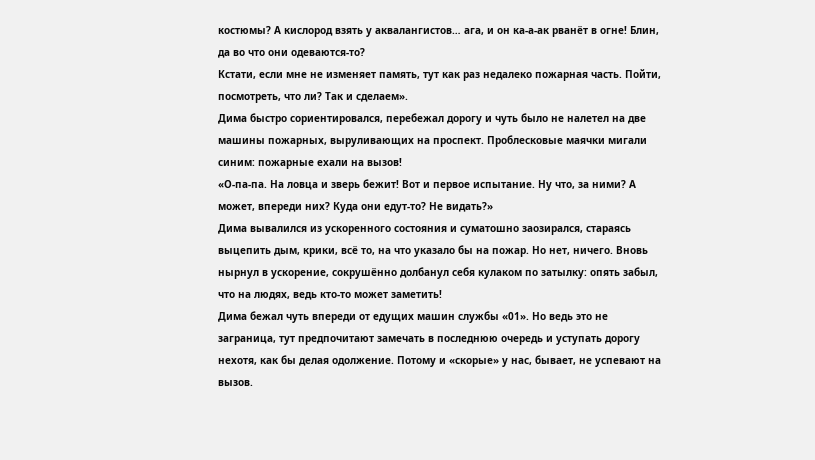костюмы? А кислород взять у аквалангистов… ага, и он ка-а-ак рванёт в огне! Блин, да во что они одеваются-то?
Кстати, если мне не изменяет память, тут как раз недалеко пожарная часть. Пойти, посмотреть, что ли? Так и сделаем».
Дима быстро сориентировался, перебежал дорогу и чуть было не налетел на две машины пожарных, выруливающих на проспект. Проблесковые маячки мигали синим: пожарные ехали на вызов!
«О-па-па. На ловца и зверь бежит! Вот и первое испытание. Ну что, за ними? А может, впереди них? Куда они едут-то? Не видать?»
Дима вывалился из ускоренного состояния и суматошно заозирался, стараясь выцепить дым, крики, всё то, на что указало бы на пожар. Но нет, ничего. Вновь нырнул в ускорение, сокрушённо долбанул себя кулаком по затылку: опять забыл, что на людях, ведь кто-то может заметить!
Дима бежал чуть впереди от едущих машин службы «01». Но ведь это не заграница, тут предпочитают замечать в последнюю очередь и уступать дорогу нехотя, как бы делая одолжение. Потому и «скорые» у нас, бывает, не успевают на вызов.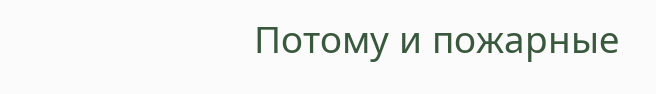Потому и пожарные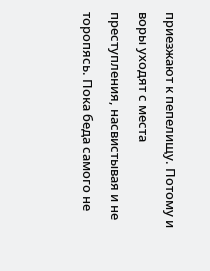приезжают к пепелищу. Потому и воры уходят с места преступления, насвистывая и не торопясь. Пока беда самого не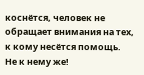коснётся, человек не обращает внимания на тех, к кому несётся помощь. Не к нему же!